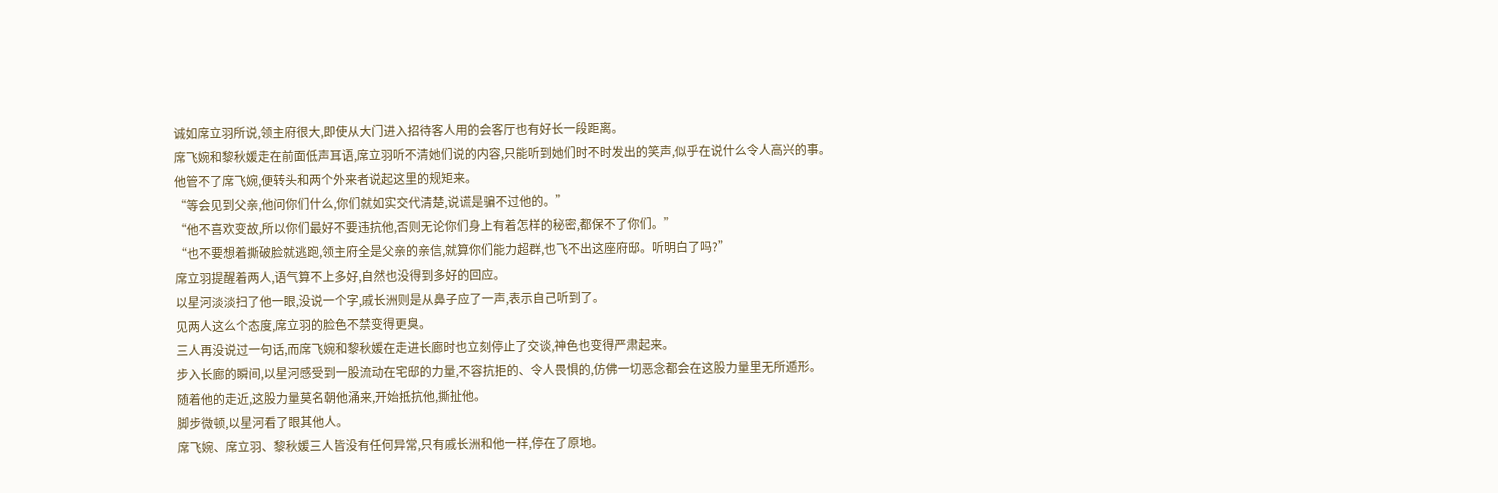诚如席立羽所说,领主府很大,即使从大门进入招待客人用的会客厅也有好长一段距离。
席飞婉和黎秋媛走在前面低声耳语,席立羽听不清她们说的内容,只能听到她们时不时发出的笑声,似乎在说什么令人高兴的事。
他管不了席飞婉,便转头和两个外来者说起这里的规矩来。
“等会见到父亲,他问你们什么,你们就如实交代清楚,说谎是骗不过他的。”
“他不喜欢变故,所以你们最好不要违抗他,否则无论你们身上有着怎样的秘密,都保不了你们。”
“也不要想着撕破脸就逃跑,领主府全是父亲的亲信,就算你们能力超群,也飞不出这座府邸。听明白了吗?”
席立羽提醒着两人,语气算不上多好,自然也没得到多好的回应。
以星河淡淡扫了他一眼,没说一个字,戚长洲则是从鼻子应了一声,表示自己听到了。
见两人这么个态度,席立羽的脸色不禁变得更臭。
三人再没说过一句话,而席飞婉和黎秋媛在走进长廊时也立刻停止了交谈,神色也变得严肃起来。
步入长廊的瞬间,以星河感受到一股流动在宅邸的力量,不容抗拒的、令人畏惧的,仿佛一切恶念都会在这股力量里无所遁形。
随着他的走近,这股力量莫名朝他涌来,开始抵抗他,撕扯他。
脚步微顿,以星河看了眼其他人。
席飞婉、席立羽、黎秋媛三人皆没有任何异常,只有戚长洲和他一样,停在了原地。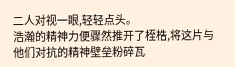二人对视一眼,轻轻点头。
浩瀚的精神力便骤然推开了桎梏,将这片与他们对抗的精神壁垒粉碎瓦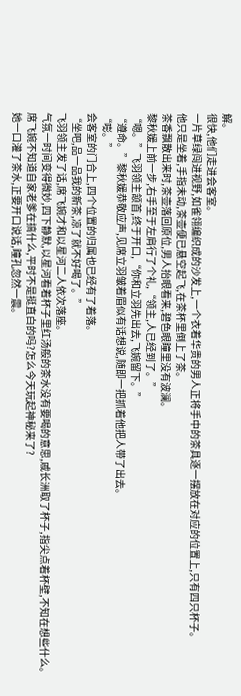解。
很快,他们走进会客室。
一片草绿闯进视野,如雀翎编织成的沙发上,一个衣着华贵的男人正将手中的茶具逐一摆放在对应的位置上,只有四只杯子。
他只是坐着,手指未动,茶壶便已悬空起飞,在茶杯里倒上了茶。
茶香飘散出来时,茶壶落回原位,男人抬眼看来,碧色眼瞳里没有波澜。
黎秋媛上前一步,右手至于左肩行了个礼,“领主,人已经到了。”
“嗯。”飞羽领主颔首,终于开口,“你和立羽先出去,飞婉留下。”
“遵命。”黎秋媛恭敬应声,见席立羽皱着眉似有话想说,随即一把抓着他把人带了出去。
“嘭。”
会客室的门合上,四个位置的归属也已经有了着落。
“坐吧,品一品我的新茶,凉了就不好喝了。”
飞羽领主发了话,席飞婉才和以星河二人依次落座。
气氛一时间变得微妙,四下静默,以星河看着杯子里红汤般的茶水没有要喝的意思,戚长洲取了杯子,指尖点着杯壁,不知在想些什么。
席飞婉不知道自家老爹在搞什么,平时不是挺直白的吗?怎么今天玩起神秘来了?
她一口灌了茶水,正要开口说话,瞳孔忽然一震。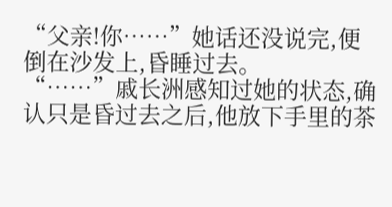“父亲!你……”她话还没说完,便倒在沙发上,昏睡过去。
“……”戚长洲感知过她的状态,确认只是昏过去之后,他放下手里的茶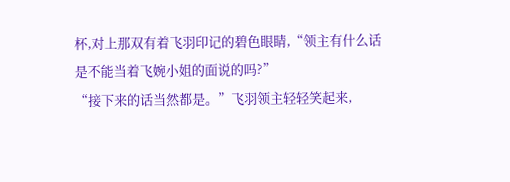杯,对上那双有着飞羽印记的碧色眼睛,“领主有什么话是不能当着飞婉小姐的面说的吗?”
“接下来的话当然都是。”飞羽领主轻轻笑起来,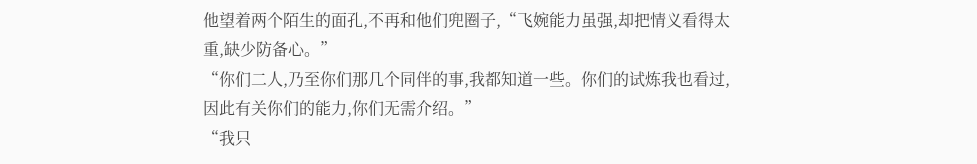他望着两个陌生的面孔,不再和他们兜圈子,“飞婉能力虽强,却把情义看得太重,缺少防备心。”
“你们二人,乃至你们那几个同伴的事,我都知道一些。你们的试炼我也看过,因此有关你们的能力,你们无需介绍。”
“我只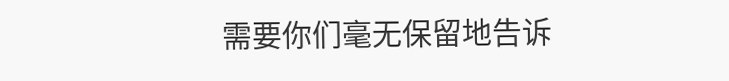需要你们毫无保留地告诉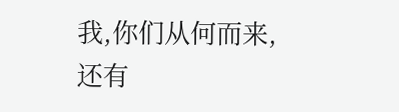我,你们从何而来,还有